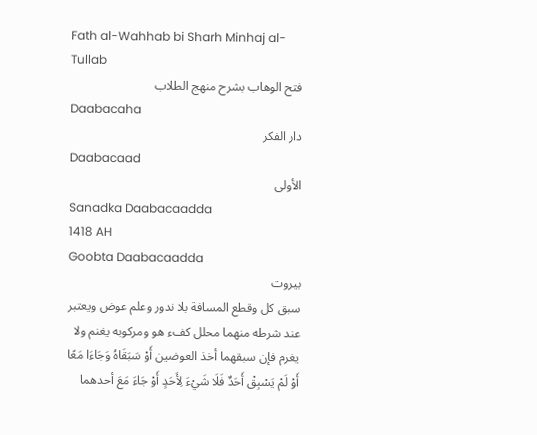Fath al-Wahhab bi Sharh Minhaj al-Tullab
فتح الوهاب بشرح منهج الطلاب
Daabacaha
دار الفكر
Daabacaad
الأولى
Sanadka Daabacaadda
1418 AH
Goobta Daabacaadda
بيروت
سبق كل وقطع المسافة بلا ندور وعلم عوض ويعتبر عند شرطه منهما محلل كفء هو ومركوبه يغنم ولا يغرم فإن سبقهما أخذ العوضين أَوْ سَبَقَاهُ وَجَاءَا مَعًا أَوْ لَمْ يَسْبِقْ أَحَدٌ فَلَا شَيْءَ لِأَحَدٍ أَوْ جَاءَ مَعَ أحدهما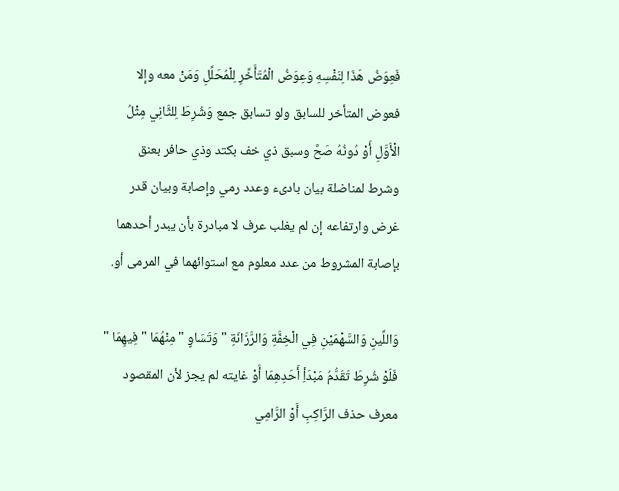فَعِوَضُ هَذَا لِنَفْسِهِ وَعِوَضُ الْمُتَأَخِّرِ لِلْمُحَلِّلِ وَمَنْ معه وإلا فعوض المتأخر للسابق ولو تسابق جمع وَشُرِطَ لِلثَّانِي مِثْلُ الْأَوَّلِ أَوْ دُونُهُ صَحَّ وسبق ذي خف بكتد وذي حافر بعنق وشرط لمناضلة بيان بادىء وعدد رمي وإصابة وبيان قدر غرض وارتفاعه إن لم يغلب عرف لا مبادرة بأن يبدر أحدهما بإصابة المشروط من عدد معلوم مع استوائهما في المرمى أو.

وَاللِّينِ وَالسَّهْمَيْنِ فِي الْخِفَّةِ وَالرَّزَانَةِ " وَتَسَاوٍ " مِنْهُمَا " فِيهِمَا " فَلَوْ شُرِطَ تَقَدُّمُ مَبْدَأِ أَحَدِهِمَا أَوْ غايته لم يجز لأن المقصود معرف حذف الرَّاكِبِ أَوْ الرَّامِي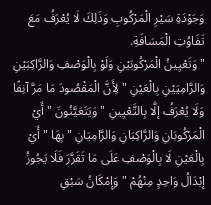وَجَوْدَةِ سَيْرِ الْمَرْكُوبِ وَذَلِكَ لَا يُعْرَفُ مَعَ تَفَاوُتِ الْمَسَافَةِ.
" وَتَعْيِينُ الْمَرْكُوبَيْنِ وَلَوْ بِالْوَصْفِ وَالرَّاكِبَيْنِ وَالرَّامِيَيْنِ بِالْعَيْنِ " لِأَنَّ الْمَقْصُودَ مَا مَرَّ آنِفًا وَلَا يُعْرَفُ إلَّا بِالتَّعْيِينِ " وَيَتَعَيَّنُونَ " أَيْ الْمَرْكُوبَانِ وَالرَّاكِبَانِ وَالرَّامِيَانِ " بِهَا " أَيْ بِالْعَيْنِ لَا بِالْوَصْفِ عَلَى مَا تَقَرَّرَ فَلَا يَجُوزُ إبْدَالُ وَاحِدٍ مِنْهُمْ " وَإِمْكَانُ سَبْقِ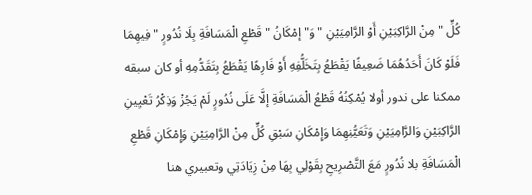كُلٍّ " مِنْ الرَّاكِبَيْنِ أَوْ الرَّامِيَيْنِ " وَ" إمْكَانُ " قَطْعِ الْمَسَافَةِ بِلَا نُدُورٍ " فِيهِمَا فَلَوْ كَانَ أَحَدُهُمَا ضَعِيفًا يَقْطَعُ بِتَخَلُّفِهِ أَوْ فَارِهًا يَقْطَعُ بِتَقَدُّمِهِ أو كان سبقه ممكنا على ندور أولا يُمْكِنُهُ قَطْعُ الْمَسَافَةِ إلَّا عَلَى نُدُورٍ لَمْ يَجُزْ وَذِكْرُ تَعْيِينِ الرَّاكِبَيْنِ وَالرَّامِيَيْنِ وَتَعَيُّنِهِمَا وَإِمْكَانِ سَبْقِ كُلٍّ مِنْ الرَّامِيَيْنِ وَإِمْكَانِ قَطْعِ الْمَسَافَةِ بلا نُدُورٍ مَعَ التَّصْرِيحِ بِقَوْلِي بِهَا مِنْ زِيَادَتِي وتعبيري هنا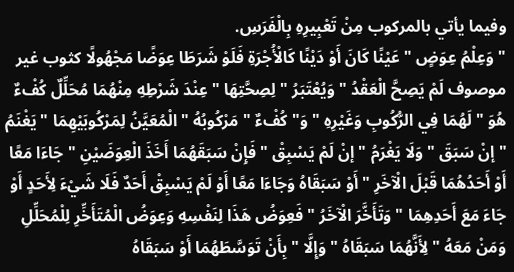وفيما يأتي بالمركوب مِنْ تَعْبِيرِهِ بِالْفَرَسِ.
" وَعِلْمُ عِوَضٍ " عَيْنًا كَانَ أَوْ دَيْنًا كَالْأُجْرَةِ فَلَوْ شَرَطَا عِوَضًا مَجْهُولًا كثوب غير موصوف لَمْ يَصِحَّ الْعَقْدُ " وَيُعْتَبَرُ " لِصِحَّتِهَا " عِنْدَ شَرْطِهِ مِنْهُمَا مُحَلِّلٌ كُفْءٌ هُوَ " لَهُمَا فِي الرُّكُوبِ وَغَيْرِهِ " وَ" كُفْءٌ " مَرْكُوبُهُ " الْمُعَيَّنُ لِمَرْكُوبَيْهِمَا " يَغْنَمُ " إنْ سَبَقَ " وَلَا يَغْرَمُ " إنْ لَمْ يَسْبِقْ " فَإِنْ سَبَقَهُمَا أَخَذَ الْعِوَضَيْنِ " جَاءَا مَعًا أَوْ أَحَدُهُمَا قَبْلَ الْآخَرِ " أَوْ سَبَقَاهُ وَجَاءَا مَعًا أَوْ لَمْ يَسْبِقْ أَحَدٌ فَلَا شَيْءَ لِأَحَدٍ أَوْ جَاءَ مَعَ أَحَدِهِمَا " وَتَأَخَّرَ الْآخَرُ " فَعِوَضُ هَذَا لِنَفْسِهِ وَعِوَضُ الْمُتَأَخِّرِ لِلْمُحَلِّلِ وَمَنْ مَعَهُ " لِأَنَّهُمَا سَبَقَاهُ " وَإِلَّا " بِأَنْ تَوَسَّطَهُمَا أَوْ سَبَقَاهُ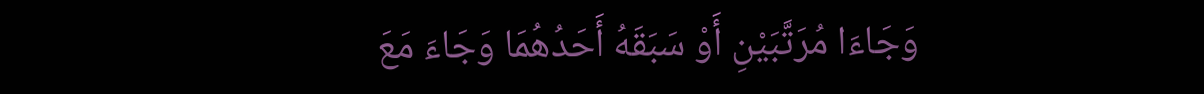وَجَاءَا مُرَتَّبَيْنِ أَوْ سَبَقَهُ أَحَدُهُمَا وَجَاءَ مَعَ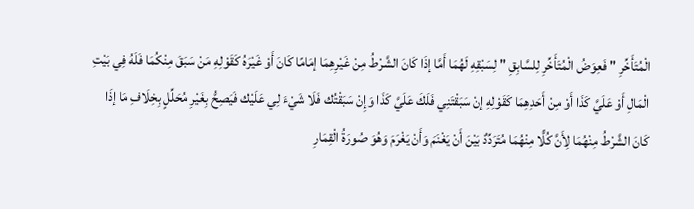الْمُتَأَخِّرِ " فَعِوَضُ الْمُتَأَخِّرِ لِلسَّابِقِ " لِسَبْقِهِ لَهُمَا أَمَّا إذَا كَانَ الشَّرْطُ مِنْ غَيْرِهِمَا إمَامًا كَانَ أَوْ غَيْرَهُ كَقَوْلِهِ مَنْ سَبَقَ مِنْكُمَا فَلَهُ فِي بَيْتِ الْمَالِ أَوْ عَلَيَّ كَذَا أَوْ مِنْ أَحَدِهِمَا كَقَوْلِهِ إنْ سَبَقْتَنِي فَلَكَ عَلَيَّ كَذَا وَإِنْ سَبَقْتُك فَلَا شَيْءَ لِي عَلَيْك فَيَصِحُّ بِغَيْرِ مُحَلِّلٍ بِخِلَافِ مَا إذَا كَانَ الشَّرْطُ مِنْهُمَا لِأَنَّ كُلًّا مِنْهُمَا مُتَرَدِّدٌ بَيْنَ أَنْ يَغْنَمَ وَأَنْ يَغْرَمَ وَهُوَ صُورَةُ الْقِمَارِ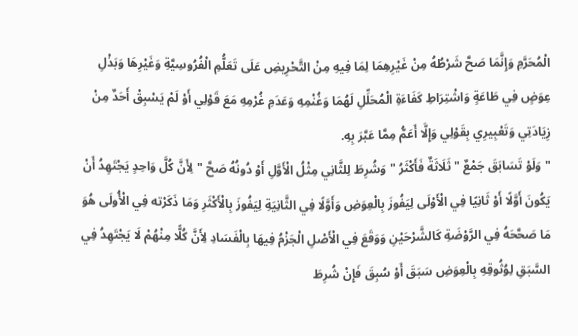الْمُحَرَّمِ وَإِنَّمَا صَحَّ شَرْطُهُ مِنْ غَيْرِهِمَا لِمَا فِيهِ مِنْ التَّحْرِيضِ عَلَى تَعَلُّمِ الْفُرُوسِيَّةِ وَغَيْرِهَا وَبَذْلِ عِوَضٍ فِي طَاعَةٍ وَاشْتِرَاطِ كَفَاءَةِ الْمُحَلِّلِ لَهُمَا وَغُنْمِهِ وَعَدَمِ غُرْمِهِ مَعَ قَوْلِي أَوْ لَمْ يَسْبِقْ أَحَدٌ مِنْ زِيَادَتِي وَتَعْبِيرِي بِقَوْلِي وَإِلَّا أَعَمُّ مِمَّا عَبَّرَ بِهِ.
" وَلَوْ تَسَابَقَ جَمْعٌ " ثَلَاثَةٌ فَأَكْثَرُ " وَشُرِطَ لِلثَّانِي مِثْلُ الْأَوَّلِ أَوْ دُونُهُ صَحَّ " لِأَنَّ كُلَّ وَاحِدٍ يَجْتَهِدُ أَنْ يَكُونَ أَوَّلًا أَوْ ثَانِيًا فِي الْأَوْلَى لِيَفُوزَ بِالْعِوَضِ وَأَوَّلًا فِي الثَّانِيَةِ لِيَفُوزَ بِالْأَكْثَرِ وَمَا ذَكَرْته فِي الْأُولَى هُوَ مَا صَحَّحَهُ فِي الرَّوْضَةِ كَالشَّرْحَيْنِ وَوَقَعَ فِي الْأَصْلِ الْجَزْمُ فِيهَا بِالْفَسَادِ لِأَنَّ كُلًّا مِنْهُمْ لَا يَجْتَهِدُ فِي السَّبَقِ لِوُثُوقِهِ بِالْعِوَضِ سَبَقَ أَوْ سُبِقَ فَإِنْ شُرِطَ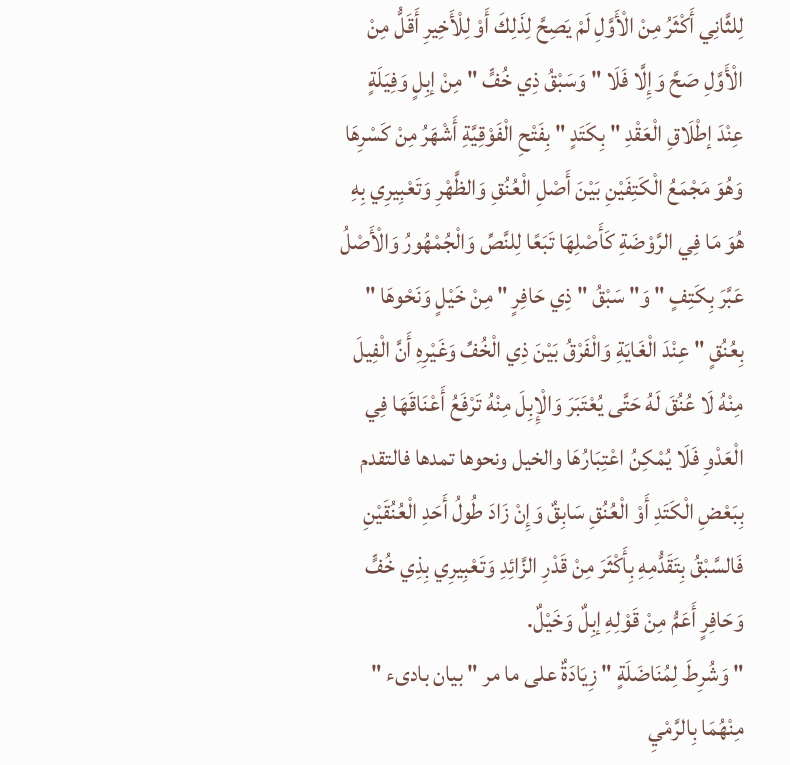لِلثَّانِي أَكْثَرُ مِنْ الْأَوَّلِ لَمْ يَصِحَّ لِذَلِكَ أَوْ لِلْأَخِيرِ أَقَلُّ مِنْ الْأَوَّلِ صَحَّ وَإِلَّا فَلَا " وَسَبْقُ ذِي خُفٍّ " مِنْ إبِلٍ وَفِيَلَةٍ عِنْدَ إطْلَاقِ الْعَقْدِ " بِكَتَدٍ " بِفَتْحِ الْفَوْقِيَّةِ أَشْهَرُ مِنْ كَسْرِهَا وَهُوَ مَجْمَعُ الْكَتِفَيْنِ بَيْنَ أَصْلِ الْعُنُقِ وَالظَّهْرِ وَتَعْبِيرِي بِهِ هُوَ مَا فِي الرَّوْضَةِ كَأَصْلِهَا تَبَعًا لِلنَّصِّ وَالْجُمْهُورُ وَالْأَصْلُ عَبَّرَ بِكَتِفٍ " وَ" سَبْقُ " ذِي حَافِرٍ " مِنْ خَيْلٍ وَنَحْوهَا " بِعُنُقٍ " عِنْدَ الْغَايَةِ وَالْفَرْقُ بَيْنَ ذِي الْخُفِّ وَغَيْرِهِ أَنَّ الْفِيلَ مِنْهُ لَا عُنُقَ لَهُ حَتَّى يُعْتَبَرَ وَالْإِبِلَ مِنْهُ تَرْفَعُ أَعْنَاقَهَا فِي الْعَدْوِ فَلَا يُمْكِنُ اعْتِبَارُهَا والخيل ونحوها تمدها فالتقدم بِبَعْضِ الْكَتَدِ أَوْ الْعُنُقِ سَابِقٌ وَإِنْ زَادَ طُولُ أَحَدِ الْعُنُقَيْنِ فَالسَّبْقُ بِتَقَدُّمِهِ بِأَكْثَرَ مِنْ قَدْرِ الزَّائِدِ وَتَعْبِيرِي بِذِي خُفٍّ وَحَافِرٍ أَعَمُّ مِنْ قَوْلِهِ إبِلٌ وَخَيْلٌ.
" وَشُرِطَ لِمُنَاضَلَةٍ " زِيَادَةٌ على ما مر " بيان بادىء " مِنْهُمَا بِالرَّمْيِ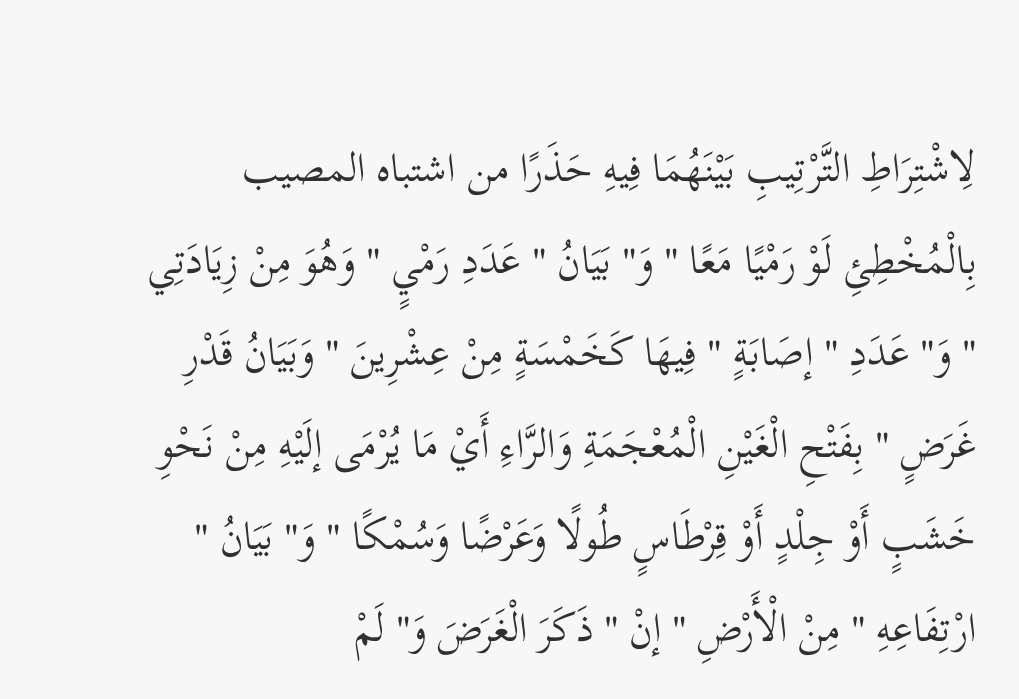لِاشْتِرَاطِ التَّرْتِيبِ بَيْنَهُمَا فِيهِ حَذَرًا من اشتباه المصيب بِالْمُخْطِئِ لَوْ رَمْيًا مَعًا " وَ" بَيَانُ " عَدَدِ رَمْيٍ " وَهُوَ مِنْ زِيَادَتِي " وَ" عَدَدِ " إصَابَةٍ " فِيهَا كَخَمْسَةٍ مِنْ عِشْرِينَ " وَبَيَانُ قَدْرِ غَرَضٍ " بِفَتْحِ الْغَيْنِ الْمُعْجَمَةِ وَالرَّاءِ أَيْ مَا يُرْمَى إلَيْهِ مِنْ نَحْوِ خَشَبٍ أَوْ جِلْدٍ أَوْ قِرْطَاسٍ طُولًا وَعَرْضًا وَسُمْكًا " وَ" بَيَانُ " ارْتِفَاعِهِ " مِنْ الْأَرْضِ " إنْ " ذَكَرَ الْغَرَضَ وَ" لَمْ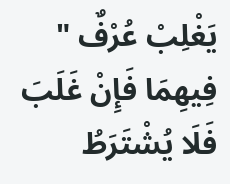يَغْلِبْ عُرْفٌ " فِيهِمَا فَإِنْ غَلَبَ فَلَا يُشْتَرَطُ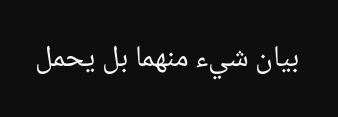بيان شيء منهما بل يحمل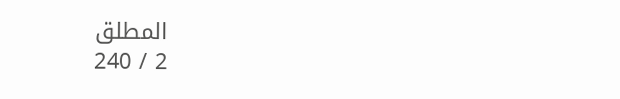المطلق
2 / 240